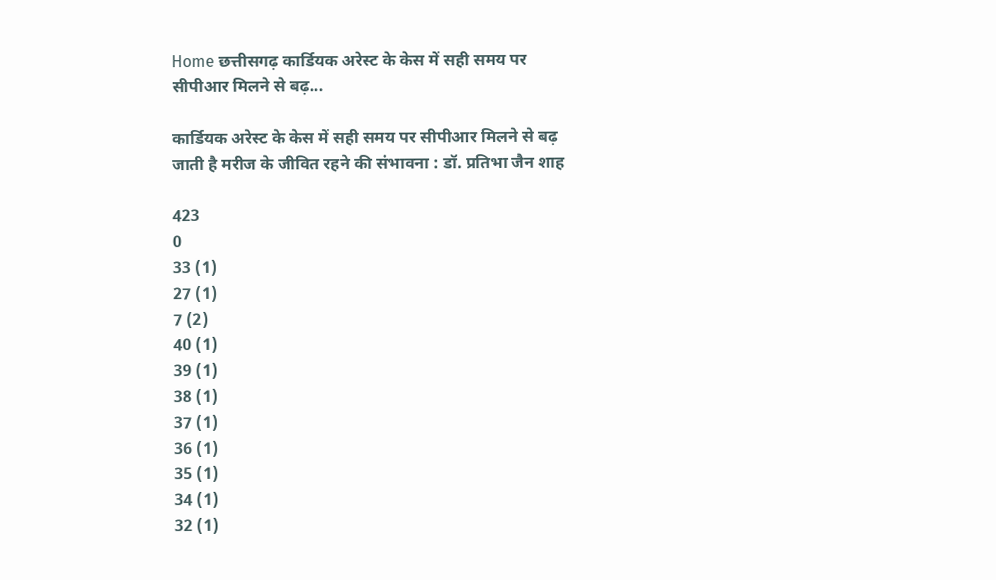Home छत्तीसगढ़ कार्डियक अरेस्ट के केस में सही समय पर सीपीआर मिलने से बढ़...

कार्डियक अरेस्ट के केस में सही समय पर सीपीआर मिलने से बढ़ जाती है मरीज के जीवित रहने की संभावना : डॉ. प्रतिभा जैन शाह

423
0
33 (1)
27 (1)
7 (2)
40 (1)
39 (1)
38 (1)
37 (1)
36 (1)
35 (1)
34 (1)
32 (1)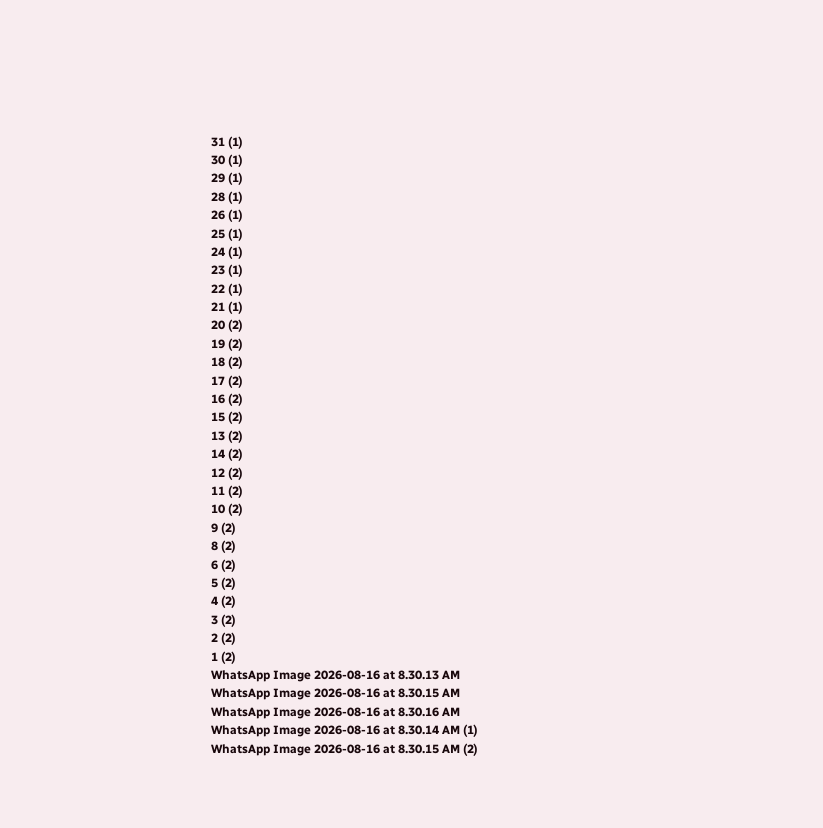31 (1)
30 (1)
29 (1)
28 (1)
26 (1)
25 (1)
24 (1)
23 (1)
22 (1)
21 (1)
20 (2)
19 (2)
18 (2)
17 (2)
16 (2)
15 (2)
13 (2)
14 (2)
12 (2)
11 (2)
10 (2)
9 (2)
8 (2)
6 (2)
5 (2)
4 (2)
3 (2)
2 (2)
1 (2)
WhatsApp Image 2026-08-16 at 8.30.13 AM
WhatsApp Image 2026-08-16 at 8.30.15 AM
WhatsApp Image 2026-08-16 at 8.30.16 AM
WhatsApp Image 2026-08-16 at 8.30.14 AM (1)
WhatsApp Image 2026-08-16 at 8.30.15 AM (2)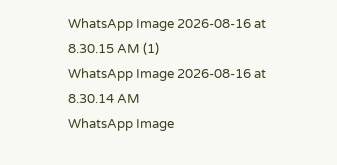WhatsApp Image 2026-08-16 at 8.30.15 AM (1)
WhatsApp Image 2026-08-16 at 8.30.14 AM
WhatsApp Image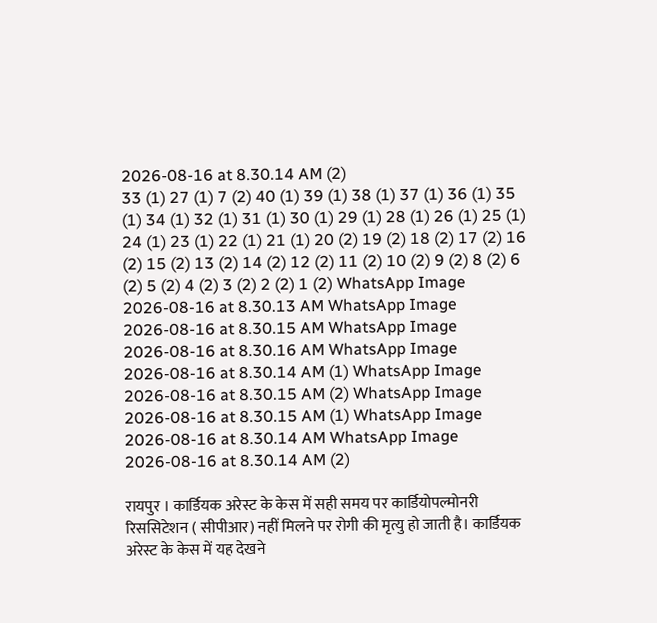2026-08-16 at 8.30.14 AM (2)
33 (1) 27 (1) 7 (2) 40 (1) 39 (1) 38 (1) 37 (1) 36 (1) 35 (1) 34 (1) 32 (1) 31 (1) 30 (1) 29 (1) 28 (1) 26 (1) 25 (1) 24 (1) 23 (1) 22 (1) 21 (1) 20 (2) 19 (2) 18 (2) 17 (2) 16 (2) 15 (2) 13 (2) 14 (2) 12 (2) 11 (2) 10 (2) 9 (2) 8 (2) 6 (2) 5 (2) 4 (2) 3 (2) 2 (2) 1 (2) WhatsApp Image 2026-08-16 at 8.30.13 AM WhatsApp Image 2026-08-16 at 8.30.15 AM WhatsApp Image 2026-08-16 at 8.30.16 AM WhatsApp Image 2026-08-16 at 8.30.14 AM (1) WhatsApp Image 2026-08-16 at 8.30.15 AM (2) WhatsApp Image 2026-08-16 at 8.30.15 AM (1) WhatsApp Image 2026-08-16 at 8.30.14 AM WhatsApp Image 2026-08-16 at 8.30.14 AM (2)

रायपुर । कार्डियक अरेस्ट के केस में सही समय पर कार्डियोपल्मोनरी रिससिटेशन ( सीपीआर) नहीं मिलने पर रोगी की मृत्यु हो जाती है। कार्डियक अरेस्ट के केस में यह देखने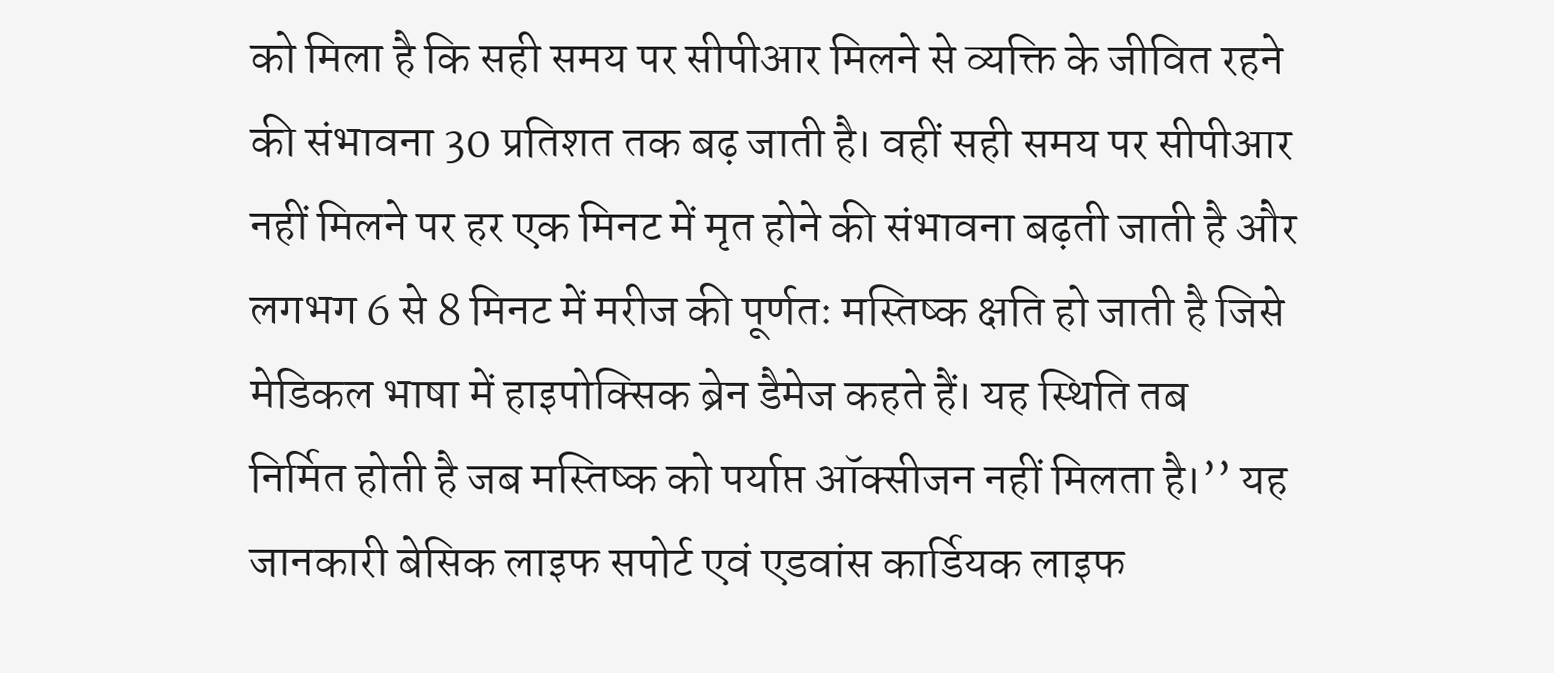को मिला है कि सही समय पर सीपीआर मिलने से व्यक्ति के जीवित रहने की संभावना 30 प्रतिशत तक बढ़ जाती है। वहीं सही समय पर सीपीआर नहीं मिलने पर हर एक मिनट में मृत होने की संभावना बढ़ती जाती है और लगभग 6 से 8 मिनट में मरीज की पूर्णतः मस्तिष्क क्षति हो जाती है जिसे मेडिकल भाषा में हाइपोक्सिक ब्रेन डैमेज कहते हैं। यह स्थिति तब निर्मित होती है जब मस्तिष्क को पर्याप्त ऑक्सीजन नहीं मिलता है।’’ यह जानकारी बेसिक लाइफ सपोर्ट एवं एडवांस कार्डियक लाइफ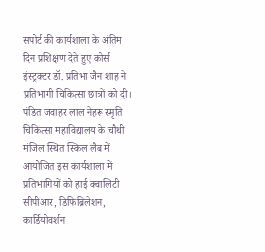सपोर्ट की कार्यशाला के अंतिम दिन प्रशिक्षण देते हुए कोर्स इंस्ट्रक्टर डॉ. प्रतिभा जैन शाह ने प्रतिभागी चिकित्सा छात्रों को दी। पंडित जवाहर लाल नेहरू स्मृति चिकित्सा महाविद्यालय के चौथी मंजिल स्थित स्किल लैब में आयोजित इस कार्यशाला में प्रतिभागियों को हाई क्वालिटी सीपीआर, डिफिब्रिलेशन, कार्डियोवर्शन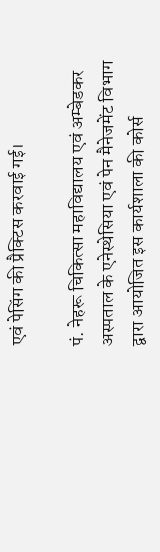एवं पेसिंग की प्रैक्टिस करवाई गई।

पं. नेहरू चिकित्सा महाविद्यालय एवं अम्बेडकर अस्पताल के एनेस्थेसिया एवं पेन मैनेजमेंट विभाग द्वारा आयोजित इस कार्यशाला की कोर्स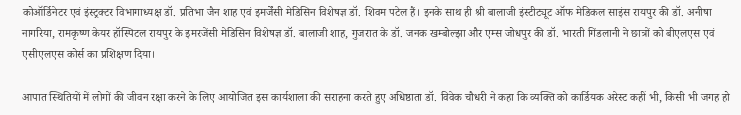कोऑर्डिनेटर एवं इंस्ट्रक्टर विभागाध्यक्ष डॉ. प्रतिभा जैन शाह एवं इमर्जेंसी मेडिसिन विशेषज्ञ डॉ. शिवम पटेल हैं। इनके साथ ही श्री बालाजी इंस्टीट्यूट ऑफ मेडिकल साइंस रायपुर की डॉ. अनीषा नागरिया, रामकृष्ण केयर हॉस्पिटल रायपुर के इमरजेंसी मेडिसिन विशेषज्ञ डॉ. बालाजी शाह, गुजरात के डॉ. जनक खम्बोल्झा और एम्स जोधपुर की डॉ. भारती गिंडलानी ने छात्रों को बीएलएस एवं एसीएलएस कोर्स का प्रशिक्षण दिया।

आपात स्थितियों में लोगों की जीवन रक्षा करने के लिए आयोजित इस कार्यशाला की सराहना करते हुए अधिष्ठाता डॉ. विवेक चौधरी ने कहा कि व्यक्ति को कार्डियक अरेस्ट कहीं भी, किसी भी जगह हो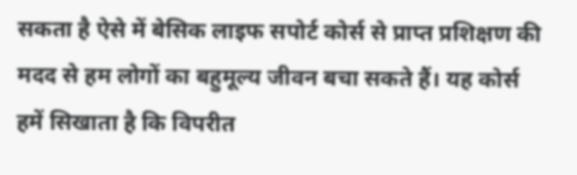सकता है ऐसे में बेसिक लाइफ सपोर्ट कोर्स से प्राप्त प्रशिक्षण की मदद से हम लोगों का बहुमूल्य जीवन बचा सकते हैं। यह कोर्स हमें सिखाता है कि विपरीत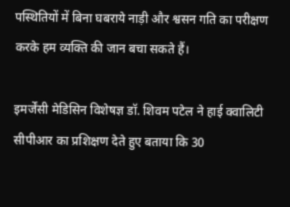पस्थितियों में बिना घबराये नाड़ी और श्वसन गति का परीक्षण करके हम व्यक्ति की जान बचा सकते हैं।

इमर्जेंसी मेडिसिन विशेषज्ञ डॉ. शिवम पटेल ने हाई क्वालिटी सीपीआर का प्रशिक्षण देते हुए बताया कि 30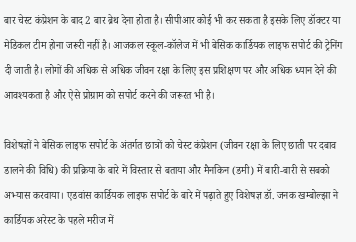बार चेस्ट कंप्रेशन के बाद 2 बार ब्रेथ देना होता है। सीपीआर कोई भी कर सकता है इसके लिए डॉक्टर या मेडिकल टीम होना जरूरी नहीं है। आजकल स्कूल-कॉलेज में भी बेसिक कार्डियक लाइफ सपोर्ट की ट्रेनिंग दी जाती है। लोगों की अधिक से अधिक जीवन रक्षा के लिए इस प्रशिक्षण पर और अधिक ध्यान देने की आवश्यकता है और ऐसे प्रोग्राम को सपोर्ट करने की जरूरत भी है।

विशेषज्ञों ने बेसिक लाइफ सपोर्ट के अंतर्गत छात्रों को चेस्ट कंप्रेशन (जीवन रक्षा के लिए छाती पर दबाव डालने की विधि) की प्रक्रिया के बारे में विस्तार से बताया और मैनकिन (डमी) में बारी-बारी से सबको अभ्यास करवाया। एडवांस कार्डियक लाइफ सपोर्ट के बारे में पढ़ाते हुए विशेषज्ञ डॉ. जनक खम्बोल्झा ने कार्डियक अरेस्ट के पहले मरीज में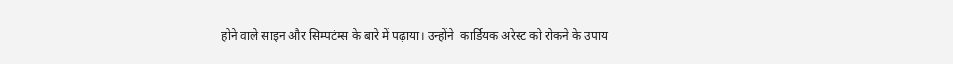होने वाले साइन और सिम्पटंम्स के बारे में पढ़ाया। उन्होंने  कार्डियक अरेस्ट को रोकने के उपाय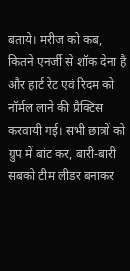बताये। मरीज को कब, कितने एनर्जी से शॉक देना है और हार्ट रेट एवं रिदम को नॉर्मल लाने की प्रैक्टिस करवायी गई। सभी छात्रों को ग्रुप में बांट कर, बारी-बारी सबको टीम लीडर बनाकर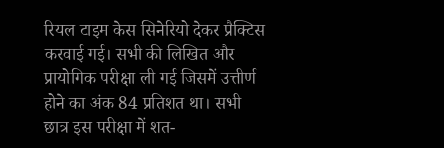रियल टाइम केस सिनेरियो देकर प्रैक्टिस करवाई गई। सभी की लिखित और प्रायोगिक परीक्षा ली गई जिसमें उत्तीर्ण होने का अंक 84 प्रतिशत था। सभी छात्र इस परीक्षा में शत-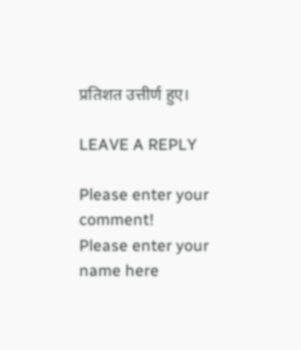प्रतिशत उत्तीर्ण हुए।

LEAVE A REPLY

Please enter your comment!
Please enter your name here